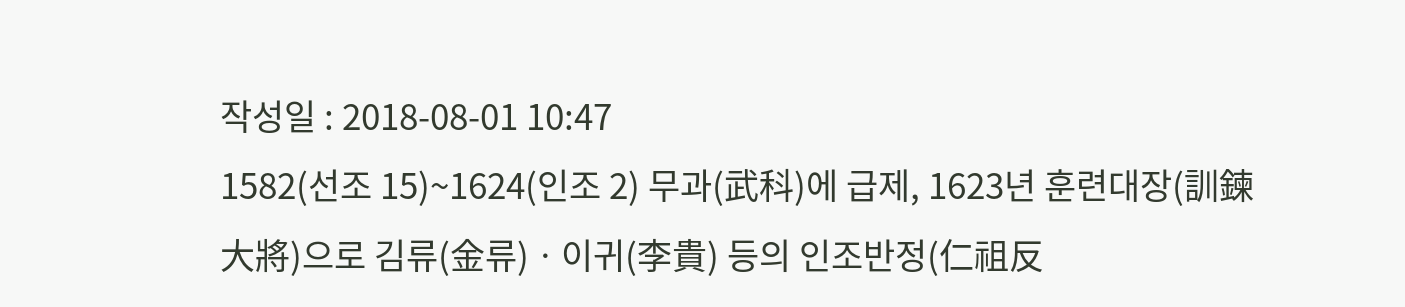작성일 : 2018-08-01 10:47
1582(선조 15)~1624(인조 2) 무과(武科)에 급제, 1623년 훈련대장(訓鍊大將)으로 김류(金류)ㆍ이귀(李貴) 등의 인조반정(仁祖反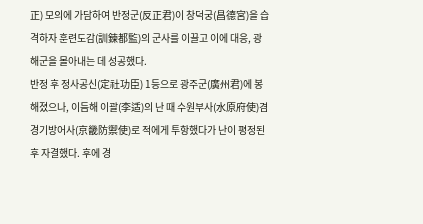正) 모의에 가담하여 반정군(反正君)이 창덕궁(昌德宮)을 습격하자 훈련도감(訓鍊都監)의 군사를 이끌고 이에 대응, 광해군을 몰아내는 데 성공했다.
반정 후 정사공신(定社功臣) 1등으로 광주군(廣州君)에 봉해졌으나, 이듬해 이괄(李适)의 난 때 수원부사(水原府使)겸 경기방어사(京畿防禦使)로 적에게 투항했다가 난이 평정된 후 자결했다. 후에 경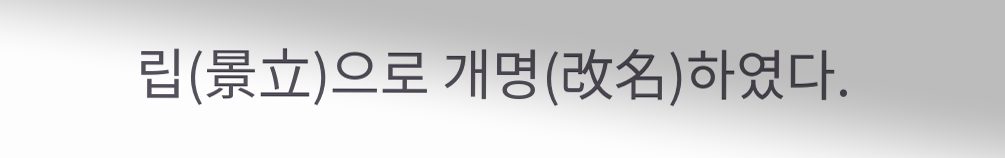립(景立)으로 개명(改名)하였다.